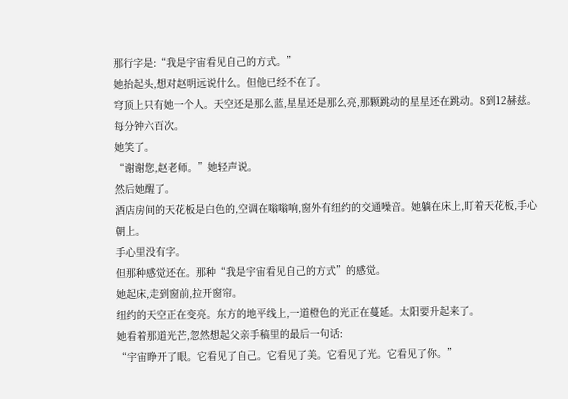那行字是:“我是宇宙看见自己的方式。”
她抬起头,想对赵明远说什么。但他已经不在了。
穹顶上只有她一个人。天空还是那么蓝,星星还是那么亮,那颗跳动的星星还在跳动。8到12赫兹。每分钟六百次。
她笑了。
“谢谢您,赵老师。”她轻声说。
然后她醒了。
酒店房间的天花板是白色的,空调在嗡嗡响,窗外有纽约的交通噪音。她躺在床上,盯着天花板,手心朝上。
手心里没有字。
但那种感觉还在。那种“我是宇宙看见自己的方式”的感觉。
她起床,走到窗前,拉开窗帘。
纽约的天空正在变亮。东方的地平线上,一道橙色的光正在蔓延。太阳要升起来了。
她看着那道光芒,忽然想起父亲手稿里的最后一句话:
“宇宙睁开了眼。它看见了自己。它看见了美。它看见了光。它看见了你。”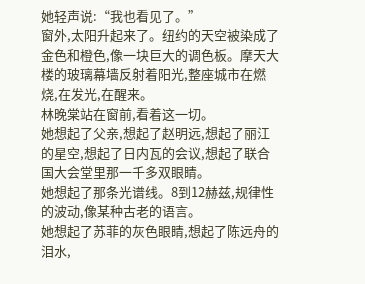她轻声说:“我也看见了。”
窗外,太阳升起来了。纽约的天空被染成了金色和橙色,像一块巨大的调色板。摩天大楼的玻璃幕墙反射着阳光,整座城市在燃烧,在发光,在醒来。
林晚棠站在窗前,看着这一切。
她想起了父亲,想起了赵明远,想起了丽江的星空,想起了日内瓦的会议,想起了联合国大会堂里那一千多双眼睛。
她想起了那条光谱线。8到12赫兹,规律性的波动,像某种古老的语言。
她想起了苏菲的灰色眼睛,想起了陈远舟的泪水,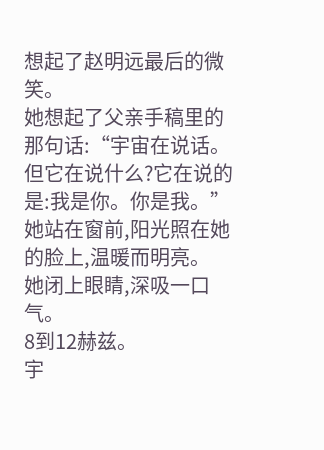想起了赵明远最后的微笑。
她想起了父亲手稿里的那句话:“宇宙在说话。但它在说什么?它在说的是:我是你。你是我。”
她站在窗前,阳光照在她的脸上,温暖而明亮。
她闭上眼睛,深吸一口气。
8到12赫兹。
宇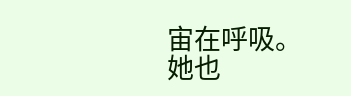宙在呼吸。
她也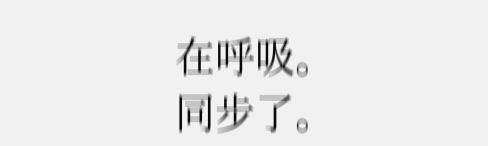在呼吸。
同步了。